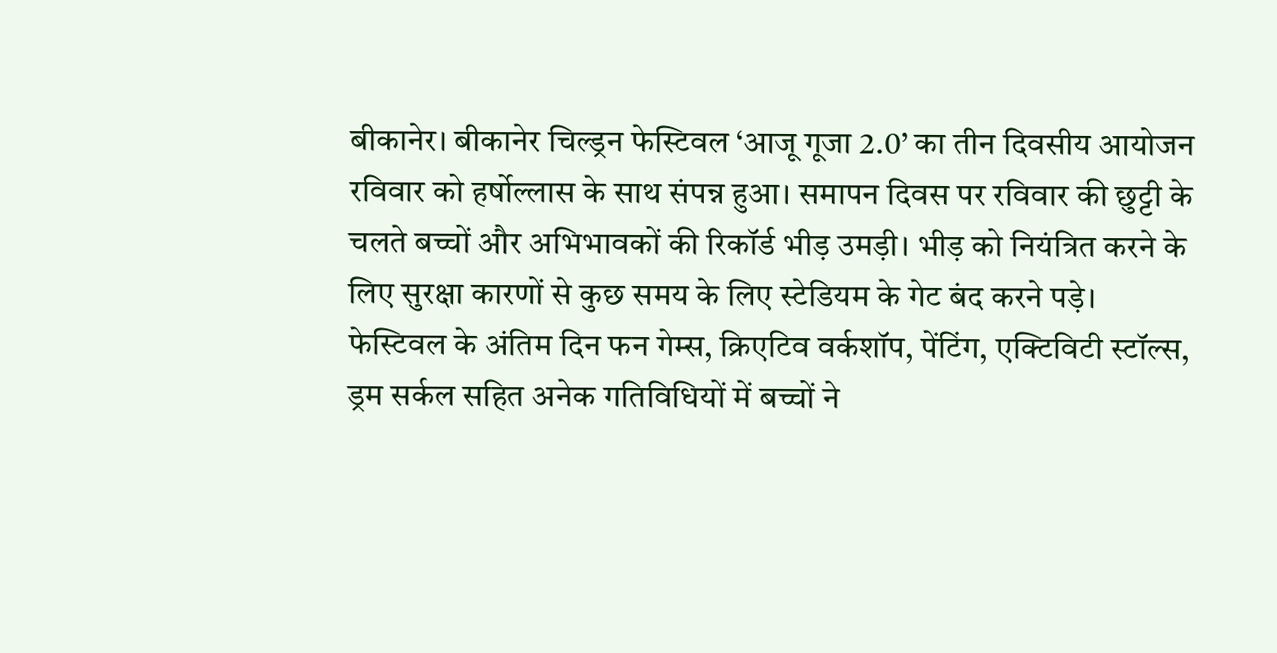बीकानेर। बीकानेर चिल्ड्रन फेस्टिवल ‘आजू गूजा 2.0’ का तीन दिवसीय आयोजन रविवार को हर्षोल्लास के साथ संपन्न हुआ। समापन दिवस पर रविवार की छुट्टी के चलते बच्चों और अभिभावकों की रिकॉर्ड भीड़ उमड़ी। भीड़ को नियंत्रित करने के लिए सुरक्षा कारणों से कुछ समय के लिए स्टेडियम के गेट बंद करने पड़े।
फेस्टिवल के अंतिम दिन फन गेम्स, क्रिएटिव वर्कशॉप, पेंटिंग, एक्टिविटी स्टॉल्स, ड्रम सर्कल सहित अनेक गतिविधियों में बच्चों ने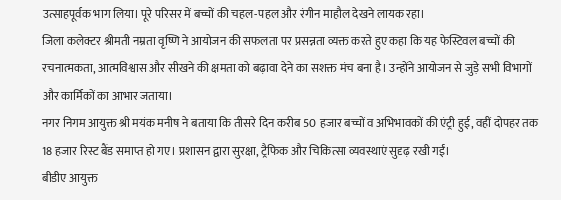उत्साहपूर्वक भाग लिया। पूरे परिसर में बच्चों की चहल-पहल और रंगीन माहौल देखने लायक रहा।
जिला कलेक्टर श्रीमती नम्रता वृष्णि ने आयोजन की सफलता पर प्रसन्नता व्यक्त करते हुए कहा कि यह फेस्टिवल बच्चों की रचनात्मकता, आत्मविश्वास और सीखने की क्षमता को बढ़ावा देने का सशक्त मंच बना है। उन्होंने आयोजन से जुड़े सभी विभागों और कार्मिकों का आभार जताया।
नगर निगम आयुक्त श्री मयंक मनीष ने बताया कि तीसरे दिन करीब 50 हजार बच्चों व अभिभावकों की एंट्री हुई, वहीं दोपहर तक 18 हजार रिस्ट बैंड समाप्त हो गए। प्रशासन द्वारा सुरक्षा, ट्रैफिक और चिकित्सा व्यवस्थाएं सुदृढ़ रखी गईं।
बीडीए आयुक्त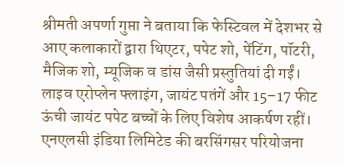श्रीमती अपर्णा गुप्ता ने बताया कि फेस्टिवल में देशभर से आए कलाकारों द्वारा थिएटर, पपेट शो, पेंटिंग, पॉटरी, मैजिक शो, म्यूजिक व डांस जैसी प्रस्तुतियां दी गईं। लाइव एरोप्लेन फ्लाइंग, जायंट पतंगें और 15–17 फीट ऊंची जायंट पपेट बच्चों के लिए विशेष आकर्षण रहीं।
एनएलसी इंडिया लिमिटेड की बरसिंगसर परियोजना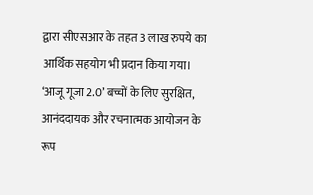द्वारा सीएसआर के तहत 3 लाख रुपये का आर्थिक सहयोग भी प्रदान किया गया।
‘आजू गूजा 2.0’ बच्चों के लिए सुरक्षित, आनंददायक और रचनात्मक आयोजन के रूप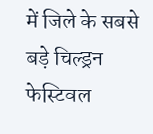में जिले के सबसे बड़े चिल्ड्रन फेस्टिवल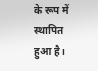के रूप में स्थापित हुआ है।